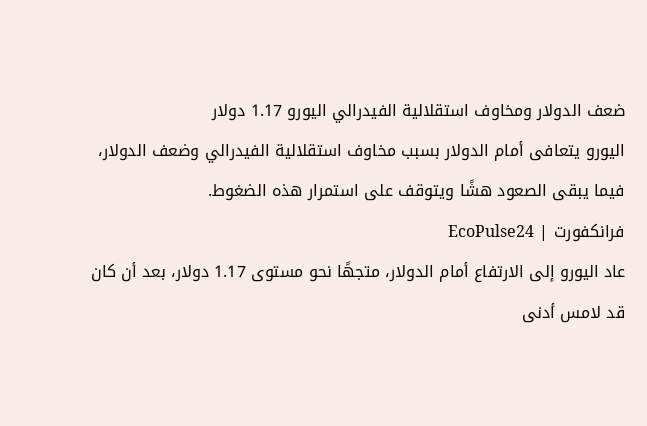ضعف الدولار ومخاوف استقلالية الفيدرالي اليورو 1.17 دولار
اليورو يتعافى أمام الدولار بسبب مخاوف استقلالية الفيدرالي وضعف الدولار، فيما يبقى الصعود هشًا ويتوقف على استمرار هذه الضغوط.
فرانكفورت | EcoPulse24
عاد اليورو إلى الارتفاع أمام الدولار، متجهًا نحو مستوى 1.17 دولار، بعد أن كان قد لامس أدنى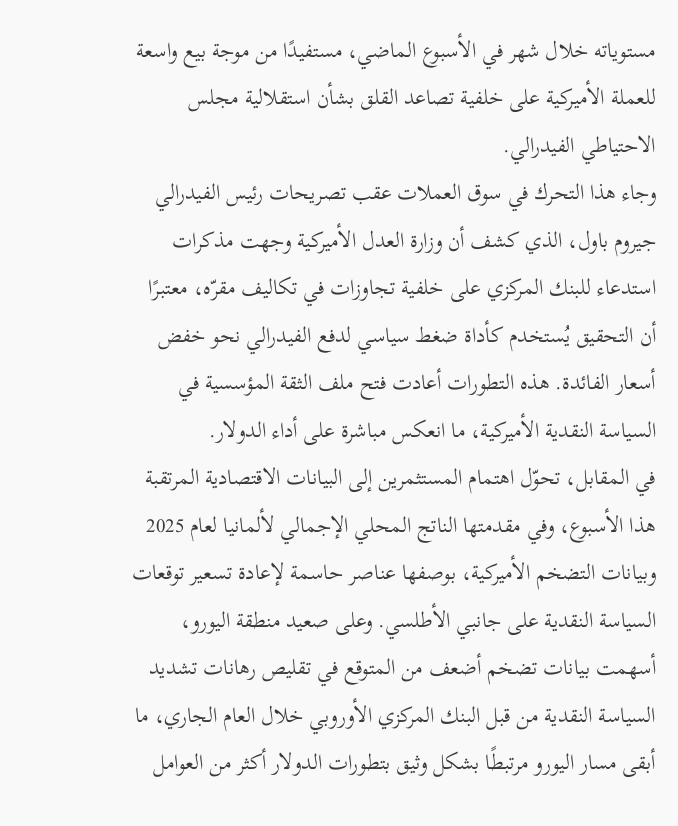مستوياته خلال شهر في الأسبوع الماضي، مستفيدًا من موجة بيع واسعة للعملة الأميركية على خلفية تصاعد القلق بشأن استقلالية مجلس الاحتياطي الفيدرالي.
وجاء هذا التحرك في سوق العملات عقب تصريحات رئيس الفيدرالي جيروم باول، الذي كشف أن وزارة العدل الأميركية وجهت مذكرات استدعاء للبنك المركزي على خلفية تجاوزات في تكاليف مقرّه، معتبرًا أن التحقيق يُستخدم كأداة ضغط سياسي لدفع الفيدرالي نحو خفض أسعار الفائدة. هذه التطورات أعادت فتح ملف الثقة المؤسسية في السياسة النقدية الأميركية، ما انعكس مباشرة على أداء الدولار.
في المقابل، تحوّل اهتمام المستثمرين إلى البيانات الاقتصادية المرتقبة هذا الأسبوع، وفي مقدمتها الناتج المحلي الإجمالي لألمانيا لعام 2025 وبيانات التضخم الأميركية، بوصفها عناصر حاسمة لإعادة تسعير توقعات السياسة النقدية على جانبي الأطلسي. وعلى صعيد منطقة اليورو، أسهمت بيانات تضخم أضعف من المتوقع في تقليص رهانات تشديد السياسة النقدية من قبل البنك المركزي الأوروبي خلال العام الجاري، ما أبقى مسار اليورو مرتبطًا بشكل وثيق بتطورات الدولار أكثر من العوامل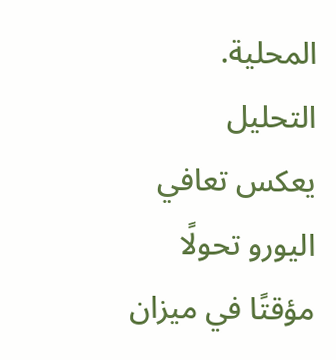المحلية.
التحليل
يعكس تعافي اليورو تحولًا مؤقتًا في ميزان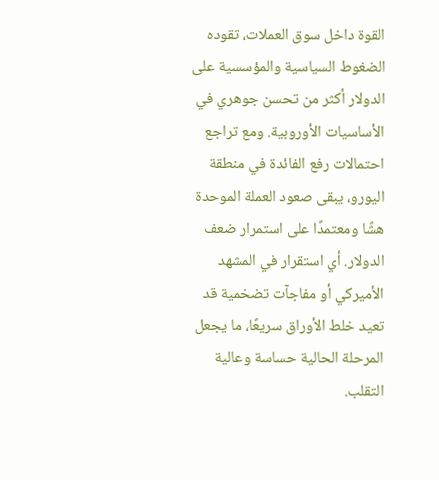القوة داخل سوق العملات، تقوده الضغوط السياسية والمؤسسية على الدولار أكثر من تحسن جوهري في الأساسيات الأوروبية. ومع تراجع احتمالات رفع الفائدة في منطقة اليورو، يبقى صعود العملة الموحدة هشًا ومعتمدًا على استمرار ضعف الدولار. أي استقرار في المشهد الأميركي أو مفاجآت تضخمية قد تعيد خلط الأوراق سريعًا، ما يجعل المرحلة الحالية حساسة وعالية التقلب.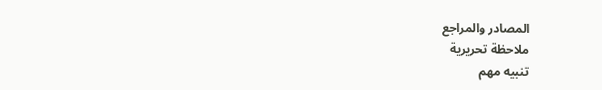المصادر والمراجع
ملاحظة تحريرية
تنبيه مهم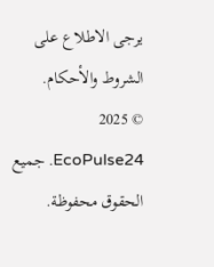يرجى الاطلاع على الشروط والأحكام.
© 2025 EcoPulse24. جميع الحقوق محفوظة.